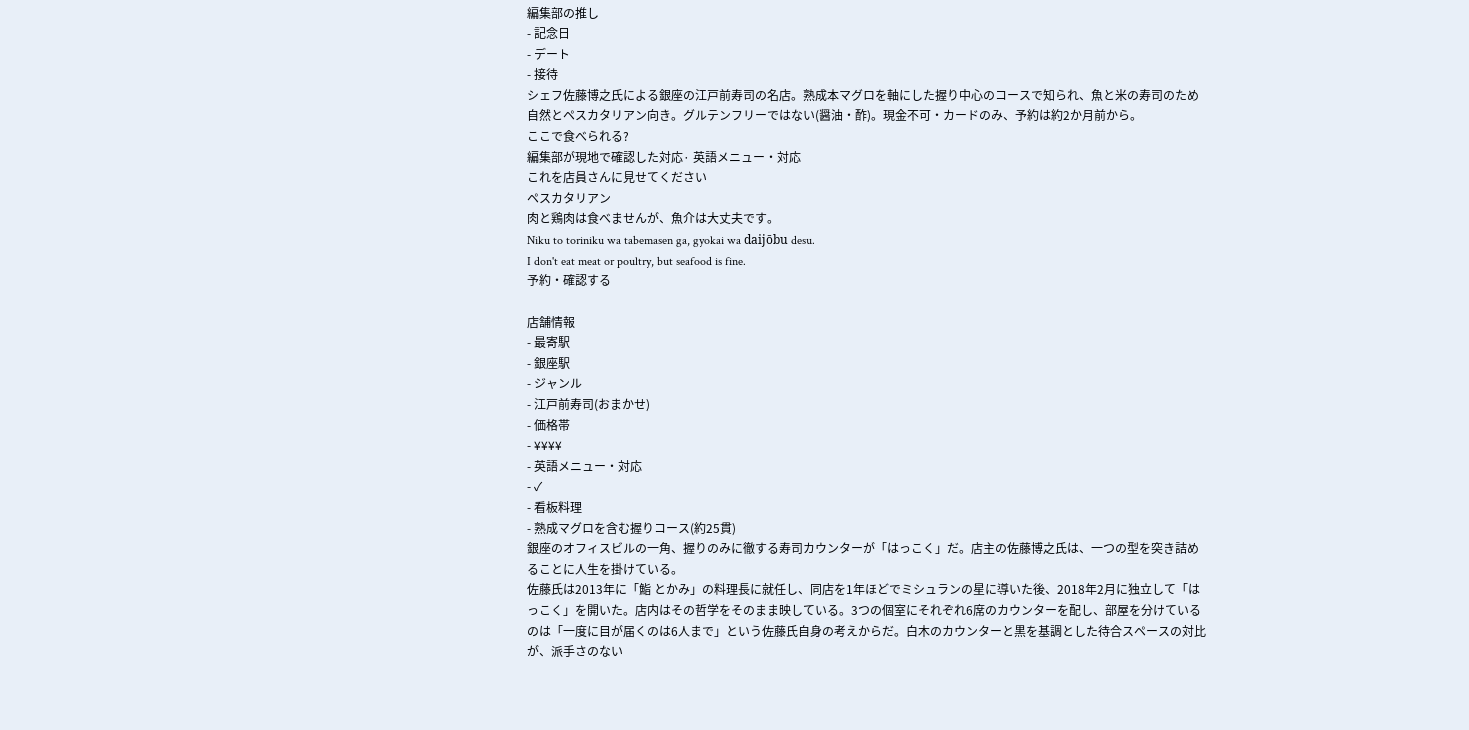編集部の推し
- 記念日
- デート
- 接待
シェフ佐藤博之氏による銀座の江戸前寿司の名店。熟成本マグロを軸にした握り中心のコースで知られ、魚と米の寿司のため自然とペスカタリアン向き。グルテンフリーではない(醤油・酢)。現金不可・カードのみ、予約は約2か月前から。
ここで食べられる?
編集部が現地で確認した対応· 英語メニュー・対応
これを店員さんに見せてください
ペスカタリアン
肉と鶏肉は食べませんが、魚介は大丈夫です。
Niku to toriniku wa tabemasen ga, gyokai wa daijōbu desu.
I don't eat meat or poultry, but seafood is fine.
予約・確認する

店舗情報
- 最寄駅
- 銀座駅
- ジャンル
- 江戸前寿司(おまかせ)
- 価格帯
- ¥¥¥¥
- 英語メニュー・対応
- ✓
- 看板料理
- 熟成マグロを含む握りコース(約25貫)
銀座のオフィスビルの一角、握りのみに徹する寿司カウンターが「はっこく」だ。店主の佐藤博之氏は、一つの型を突き詰めることに人生を掛けている。
佐藤氏は2013年に「鮨 とかみ」の料理長に就任し、同店を1年ほどでミシュランの星に導いた後、2018年2月に独立して「はっこく」を開いた。店内はその哲学をそのまま映している。3つの個室にそれぞれ6席のカウンターを配し、部屋を分けているのは「一度に目が届くのは6人まで」という佐藤氏自身の考えからだ。白木のカウンターと黒を基調とした待合スペースの対比が、派手さのない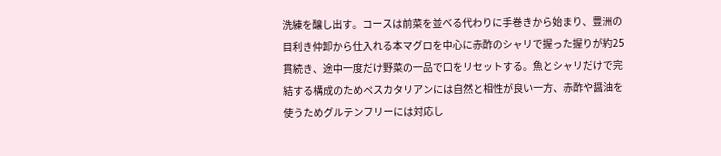洗練を醸し出す。コースは前菜を並べる代わりに手巻きから始まり、豊洲の目利き仲卸から仕入れる本マグロを中心に赤酢のシャリで握った握りが約25貫続き、途中一度だけ野菜の一品で口をリセットする。魚とシャリだけで完結する構成のためペスカタリアンには自然と相性が良い一方、赤酢や醤油を使うためグルテンフリーには対応し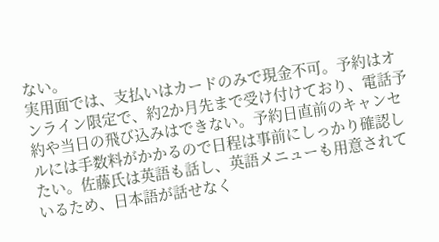ない。
実用面では、支払いはカードのみで現金不可。予約はオンライン限定で、約2か月先まで受け付けており、電話予約や当日の飛び込みはできない。予約日直前のキャンセルには手数料がかかるので日程は事前にしっかり確認したい。佐藤氏は英語も話し、英語メニューも用意されているため、日本語が話せなく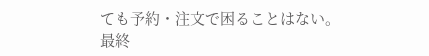ても予約・注文で困ることはない。
最終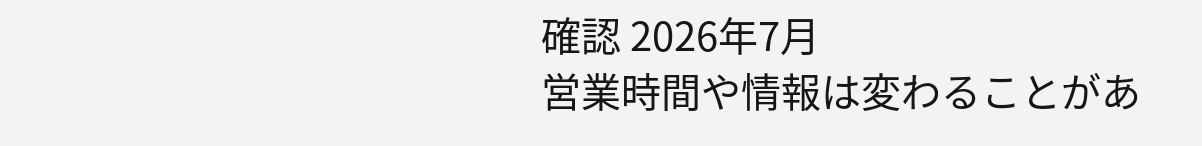確認 2026年7月
営業時間や情報は変わることがあ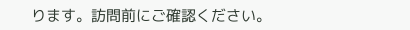ります。訪問前にご確認ください。